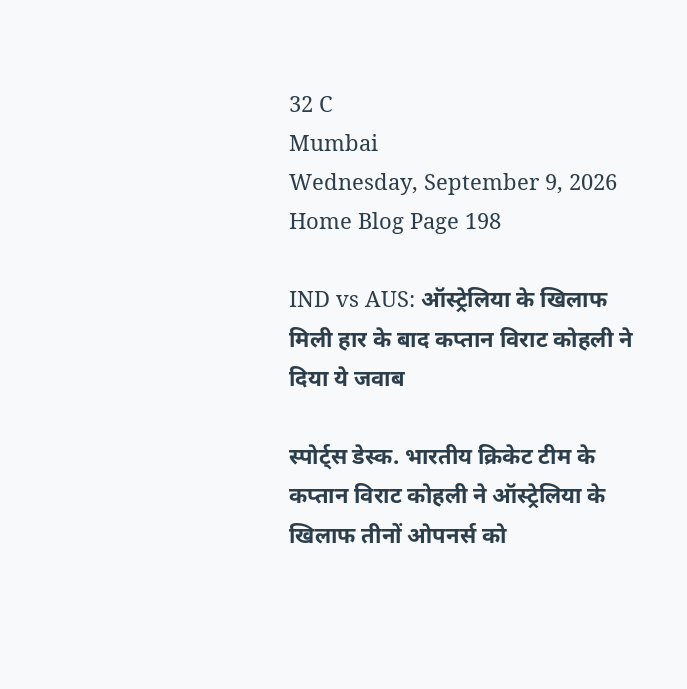32 C
Mumbai
Wednesday, September 9, 2026
Home Blog Page 198

IND vs AUS: ऑस्ट्रेलिया के खिलाफ मिली हार के बाद कप्तान विराट कोहली ने दिया ये जवाब

स्पोर्ट्स डेस्क. भारतीय क्रिकेट टीम के कप्तान विराट कोहली ने ऑस्ट्रेलिया के खिलाफ तीनों ओपनर्स को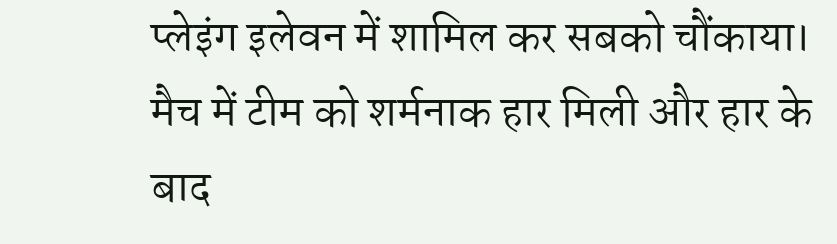प्लेइंग इलेवन में शामिल कर सबको चौंकाया। मैच में टीम को शर्मनाक हार मिली और हार के बाद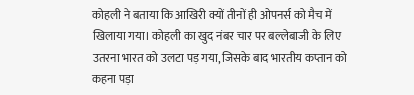कोहली ने बताया कि आखिरी क्यों तीनों ही ओपनर्स को मैच में खिलाया गया। कोहली का खुद नंबर चार पर बल्लेबाजी के लिए उतरना भारत को उलटा पड़ गया, जिसके बाद भारतीय कप्तान को कहना पड़ा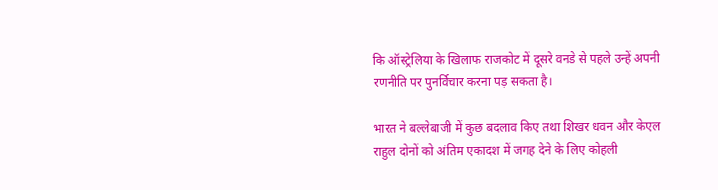कि ऑस्ट्रेलिया के खिलाफ राजकोट में दूसरे वनडे से पहले उन्हें अपनी रणनीति पर पुनर्विचार करना पड़ सकता है।

भारत ने बल्लेबाजी में कुछ बदलाव किए तथा शिखर धवन और केएल राहुल दोनों को अंतिम एकादश में जगह देने के लिए कोहली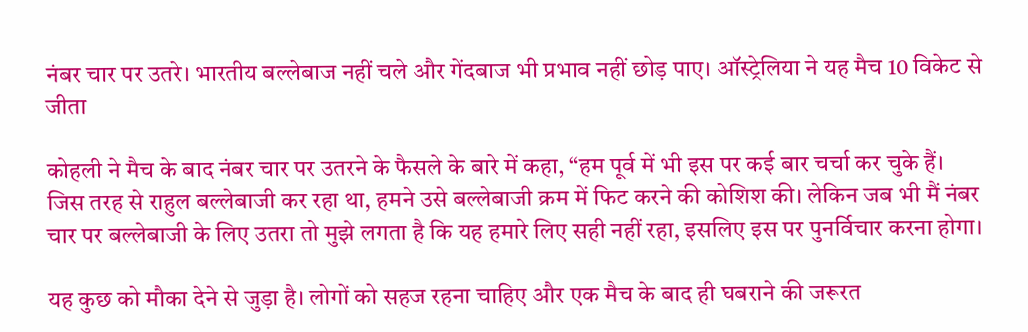नंबर चार पर उतरे। भारतीय बल्लेबाज नहीं चले और गेंदबाज भी प्रभाव नहीं छोड़ पाए। ऑस्ट्रेलिया ने यह मैच 10 विकेट से जीता

कोहली ने मैच के बाद नंबर चार पर उतरने के फैसले के बारे में कहा, “हम पूर्व में भी इस पर कई बार चर्चा कर चुके हैं। जिस तरह से राहुल बल्लेबाजी कर रहा था, हमने उसे बल्लेबाजी क्रम में फिट करने की कोशिश की। लेकिन जब भी मैं नंबर चार पर बल्लेबाजी के लिए उतरा तो मुझे लगता है कि यह हमारे लिए सही नहीं रहा, इसलिए इस पर पुनर्विचार करना होगा।

यह कुछ को मौका देने से जुड़ा है। लोगों को सहज रहना चाहिए और एक मैच के बाद ही घबराने की जरूरत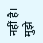नहीं है। मुझे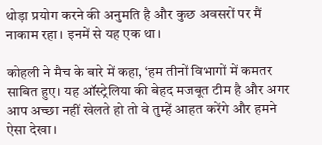थोड़ा प्रयोग करने की अनुमति है और कुछ अवसरों पर मैं नाकाम रहा। इनमें से यह एक था।

कोहली ने मैच के बारे में कहा, ‘हम तीनों विभागों में कमतर साबित हुए। यह ऑस्ट्रेलिया की बेहद मजबूत टीम है और अगर आप अच्छा नहीं खेलते हो तो वे तुम्हें आहत करेंगे और हमने ऐसा देखा।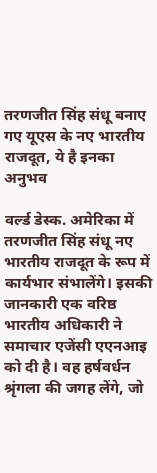तरणजीत सिंह संधू बनाए गए यूएस के नए भारतीय राजदूत, ये है इनका अनुभव

वर्ल्ड डेस्क. अमेरिका में तरणजीत सिंह संधू नए भारतीय राजदूत के रूप में कार्यभार संभालेंगे। इसकी जानकारी एक वरिष्ठ भारतीय अधिकारी ने समाचार एजेंसी एएनआइ को दी है। वह हर्षवर्धन श्रृंगला की जगह लेंगे, जो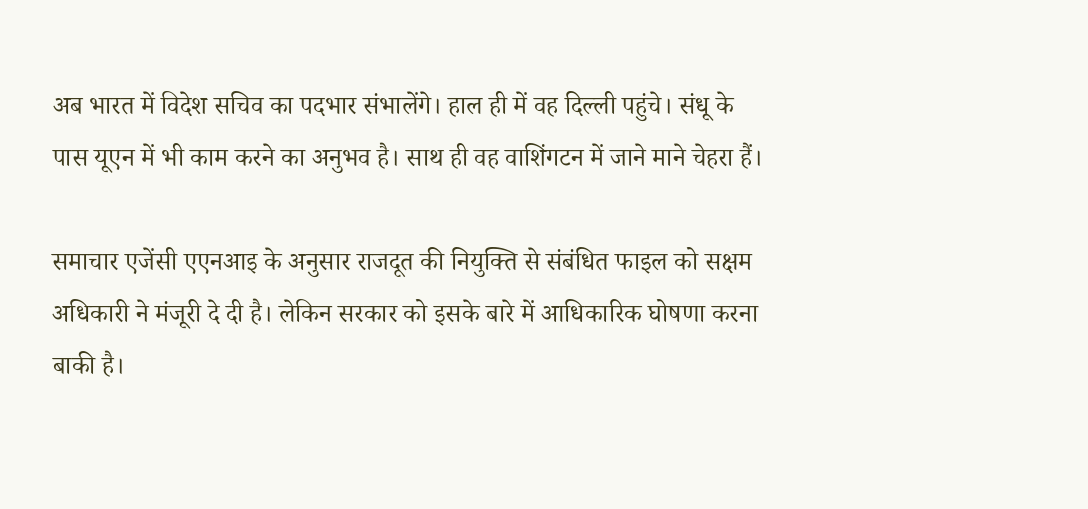अब भारत में विदेश सचिव का पदभार संभालेंगे। हाल ही में वह दिल्ली पहुंचे। संधू के पास यूएन में भी काम करने का अनुभव है। साथ ही वह वाशिंगटन में जाने माने चेहरा हैं।

समाचार एजेंसी एएनआइ के अनुसार राजदूत की नियुक्ति से संबंधित फाइल को सक्षम अधिकारी ने मंजूरी दे दी है। लेकिन सरकार को इसके बारे में आधिकारिक घोषणा करना बाकी है।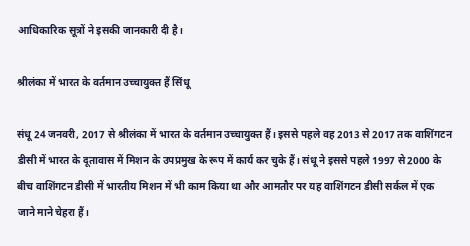आधिकारिक सूत्रों ने इसकी जानकारी दी है।

श्रीलंका में भारत के वर्तमान उच्चायुक्त हैं सिंधू

संधू 24 जनवरी, 2017 से श्रीलंका में भारत के वर्तमान उच्चायुक्त हैं। इससे पहले वह 2013 से 2017 तक वाशिंगटन डीसी में भारत के दूतावास में मिशन के उपप्रमुख के रूप में कार्य कर चुके हैं। संधू ने इससे पहले 1997 से 2000 के बीच वाशिंगटन डीसी में भारतीय मिशन में भी काम किया था और आमतौर पर यह वाशिंगटन डीसी सर्कल में एक जाने माने चेहरा हैं।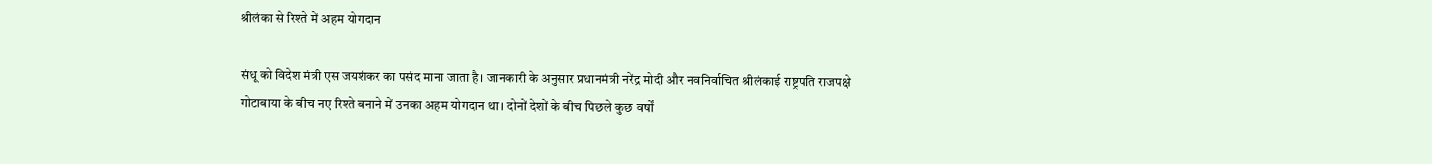श्रीलंका से रिश्ते में अहम योगदान

संधू को विदेश मंत्री एस जयशंकर का पसंद माना जाता है। जानकारी के अनुसार प्रधानमंत्री नरेंद्र मोदी और नवनिर्वाचित श्रीलंकाई राष्ट्रपति राजपक्षे गोटाबाया के बीच नए रिश्ते बनाने में उनका अहम योगदान था। दोनों देशों के बीच पिछले कुछ वर्षों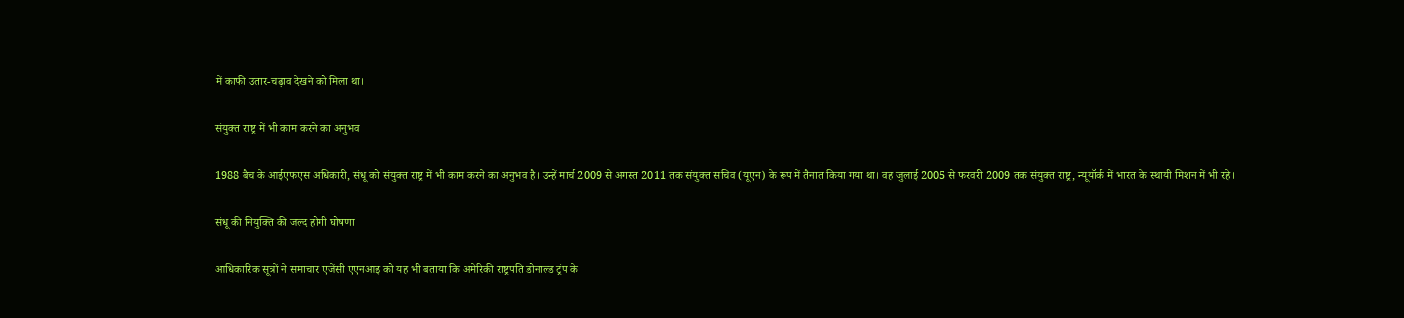में काफी उतार-चढ़ाव देखने को मिला था।

संयुक्त राष्ट्र में भी काम करने का अनुभव

1988 बैच के आईएफएस अधिकारी, संधू को संयुक्त राष्ट्र में भी काम करने का अनुभव है। उन्हें मार्च 2009 से अगस्त 2011 तक संयुक्त सचिव (यूएन) के रूप में तैनात किया गया था। वह जुलाई 2005 से फरवरी 2009 तक संयुक्त राष्ट्र, न्यूयॉर्क में भारत के स्थायी मिशन में भी रहे।

संधू की नियुक्ति की जल्द होगी घोषणा

आधिकारिक सूत्रों ने समाचार एजेंसी एएनआइ को यह भी बताया कि अमेरिकी राष्ट्रपति डोनाल्ड ट्रंप के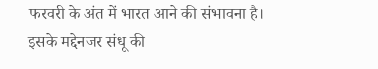फरवरी के अंत में भारत आने की संभावना है। इसके मद्देनजर संधू की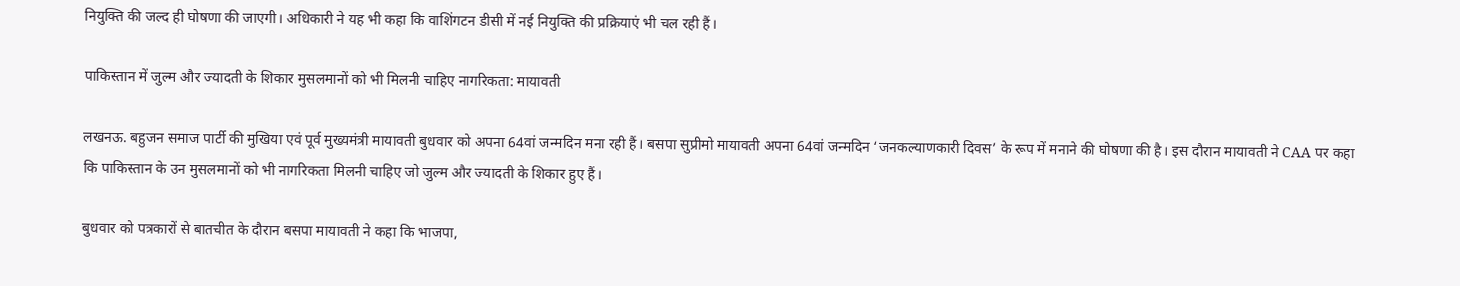नियुक्ति की जल्द ही घोषणा की जाएगी। अधिकारी ने यह भी कहा कि वाशिंगटन डीसी में नई नियुक्ति की प्रक्रियाएं भी चल रही हैं।

पाकिस्तान में जुल्म और ज्यादती के शिकार मुसलमानों को भी मिलनी चाहिए नागरिकता: मायावती

लखनऊ. बहुजन समाज पार्टी की मुखिया एवं पूर्व मुख्यमंत्री मायावती बुधवार को अपना 64वां जन्मदिन मना रही हैं। बसपा सुप्रीमो मायावती अपना 64वां जन्मदिन ‘जनकल्याणकारी दिवस’ के रूप में मनाने की घोषणा की है। इस दौरान मायावती ने CAA पर कहा कि पाकिस्तान के उन मुसलमानों को भी नागरिकता मिलनी चाहिए जो जुल्म और ज्यादती के शिकार हुए हैं।

बुधवार को पत्रकारों से बातचीत के दौरान बसपा मायावती ने कहा कि भाजपा,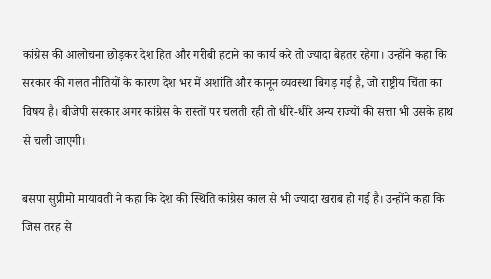कांग्रेस की आलोचना छोड़कर देश हित और गरीबी हटाने का कार्य करे तो ज्यादा बेहतर रहेगा। उन्होंने कहा कि सरकार की गलत नीतियों के कारण देश भर में अशांति और कानून व्यवस्था बिगड़ गई है, जो राष्ट्रीय चिंता का विषय है। बीजेपी सरकार अगर कांग्रेस के रास्तों पर चलती रही तो धीरे-धीरे अन्य राज्यों की सत्ता भी उसके हाथ से चली जाएगी।

बसपा सुप्रीमो मायावती ने कहा कि देश की स्थिति कांग्रेस काल से भी ज्यादा खराब हो गई है। उन्होंने कहा कि जिस तरह से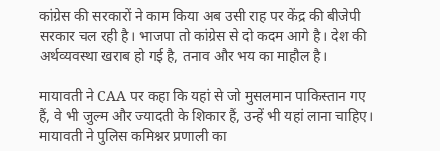कांग्रेस की सरकारों ने काम किया अब उसी राह पर केंद्र की बीजेपी सरकार चल रही है। भाजपा तो कांग्रेस से दो कदम आगे है। देश की अर्थव्यवस्था खराब हो गई है, तनाव और भय का माहौल है।

मायावती ने CAA पर कहा कि यहां से जो मुसलमान पाकिस्तान गए हैं, वे भी जुल्म और ज्यादती के शिकार हैं, उन्हें भी यहां लाना चाहिए। मायावती ने पुलिस कमिश्नर प्रणाली का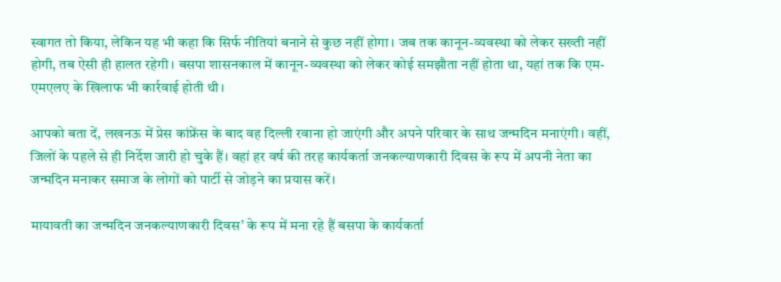स्वागत तो किया, लेकिन यह भी कहा कि सिर्फ नीतियां बनाने से कुछ नहीं होगा। जब तक कानून-व्यवस्था को लेकर सख्ती नहीं होगी, तब ऐसी ही हालत रहेगी। बसपा शासनकाल में कानून-व्यवस्था को लेकर कोई समझौता नहीं होता था, यहां तक कि एम-एमएलए के खिलाफ भी कार्रवाई होती थी।

आपको बता दें, लखनऊ में प्रेस कांफ्रेंस के बाद वह दिल्ली रवाना हो जाएंगी और अपने परिवार के साथ जन्मदिन मनाएंगी। वहीं, जिलों के पहले से ही निर्देश जारी हो चुके हैं। वहां हर वर्ष की तरह कार्यकर्ता जनकल्याणकारी दिवस के रूप में अपनी नेता का जन्मदिन मनाकर समाज के लोगों को पार्टी से जोड़ने का प्रयास करें।

मायावती का जन्मदिन जनकल्याणकारी दिवस’ के रूप में मना रहे हैं बसपा के कार्यकर्ता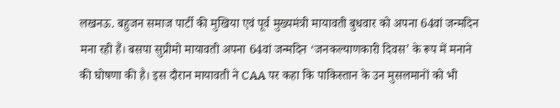लखनऊ. बहुजन समाज पार्टी की मुखिया एवं पूर्व मुख्यमंत्री मायावती बुधवार को अपना 64वां जन्मदिन मना रही हैं। बसपा सुप्रीमो मायावती अपना 64वां जन्मदिन ‘जनकल्याणकारी दिवस’ के रूप में मनाने की घोषणा की है। इस दौरान मायावती ने CAA पर कहा कि पाकिस्तान के उन मुसलमानों को भी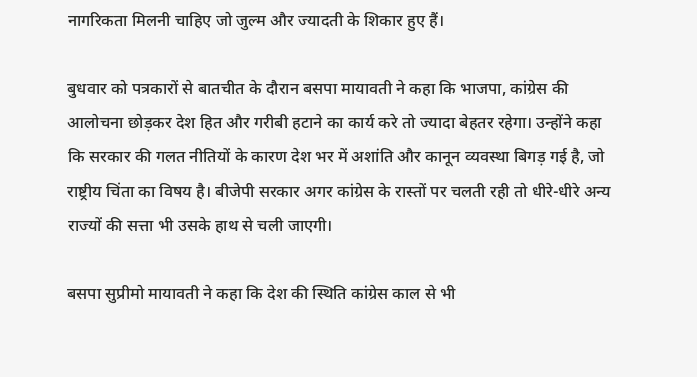नागरिकता मिलनी चाहिए जो जुल्म और ज्यादती के शिकार हुए हैं।

बुधवार को पत्रकारों से बातचीत के दौरान बसपा मायावती ने कहा कि भाजपा, कांग्रेस की आलोचना छोड़कर देश हित और गरीबी हटाने का कार्य करे तो ज्यादा बेहतर रहेगा। उन्होंने कहा कि सरकार की गलत नीतियों के कारण देश भर में अशांति और कानून व्यवस्था बिगड़ गई है, जो राष्ट्रीय चिंता का विषय है। बीजेपी सरकार अगर कांग्रेस के रास्तों पर चलती रही तो धीरे-धीरे अन्य राज्यों की सत्ता भी उसके हाथ से चली जाएगी।

बसपा सुप्रीमो मायावती ने कहा कि देश की स्थिति कांग्रेस काल से भी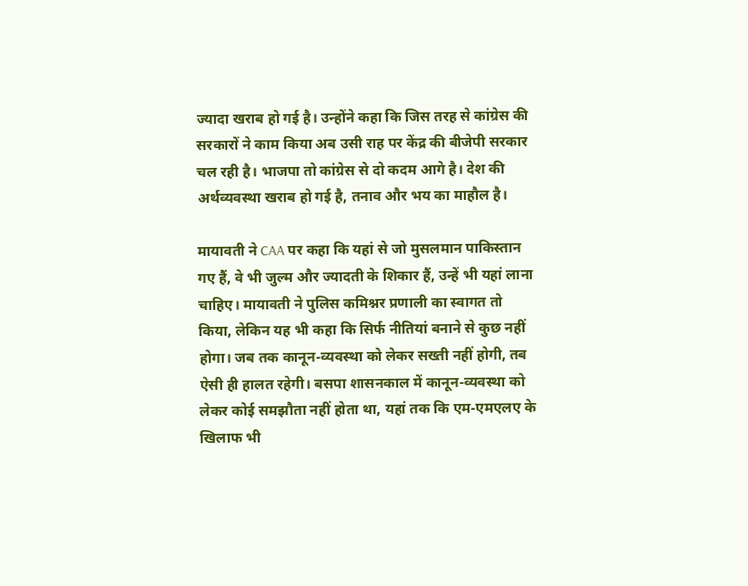ज्यादा खराब हो गई है। उन्होंने कहा कि जिस तरह से कांग्रेस की सरकारों ने काम किया अब उसी राह पर केंद्र की बीजेपी सरकार चल रही है। भाजपा तो कांग्रेस से दो कदम आगे है। देश की अर्थव्यवस्था खराब हो गई है, तनाव और भय का माहौल है।

मायावती ने CAA पर कहा कि यहां से जो मुसलमान पाकिस्तान गए हैं, वे भी जुल्म और ज्यादती के शिकार हैं, उन्हें भी यहां लाना चाहिए। मायावती ने पुलिस कमिश्नर प्रणाली का स्वागत तो किया, लेकिन यह भी कहा कि सिर्फ नीतियां बनाने से कुछ नहीं होगा। जब तक कानून-व्यवस्था को लेकर सख्ती नहीं होगी, तब ऐसी ही हालत रहेगी। बसपा शासनकाल में कानून-व्यवस्था को लेकर कोई समझौता नहीं होता था, यहां तक कि एम-एमएलए के खिलाफ भी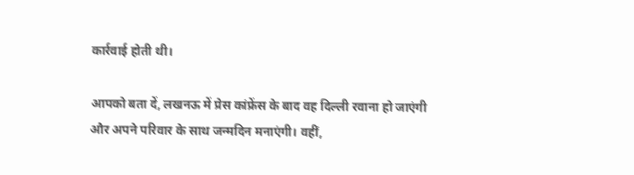कार्रवाई होती थी।

आपको बता दें, लखनऊ में प्रेस कांफ्रेंस के बाद वह दिल्ली रवाना हो जाएंगी और अपने परिवार के साथ जन्मदिन मनाएंगी। वहीं,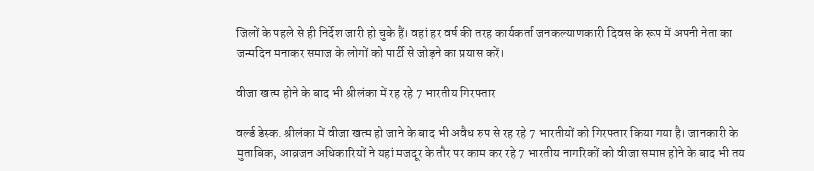जिलों के पहले से ही निर्देश जारी हो चुके हैं। वहां हर वर्ष की तरह कार्यकर्ता जनकल्याणकारी दिवस के रूप में अपनी नेता का जन्मदिन मनाकर समाज के लोगों को पार्टी से जोड़ने का प्रयास करें।

वीजा खत्म होने के बाद भी श्रीलंका में रह रहे 7 भारतीय गिरफ्तार

वर्ल्ड डेस्क. श्रीलंका में वीजा खत्म हो जाने के बाद भी अवैध रुप से रह रहे 7 भारतीयों को गिरफ्तार किया गया है। जानकारी के मुताबिक, आव्रजन अधिकारियों ने यहां मजदूर के तौर पर काम कर रहे 7 भारतीय नागरिकों को वीजा समाप्त होने के बाद भी तय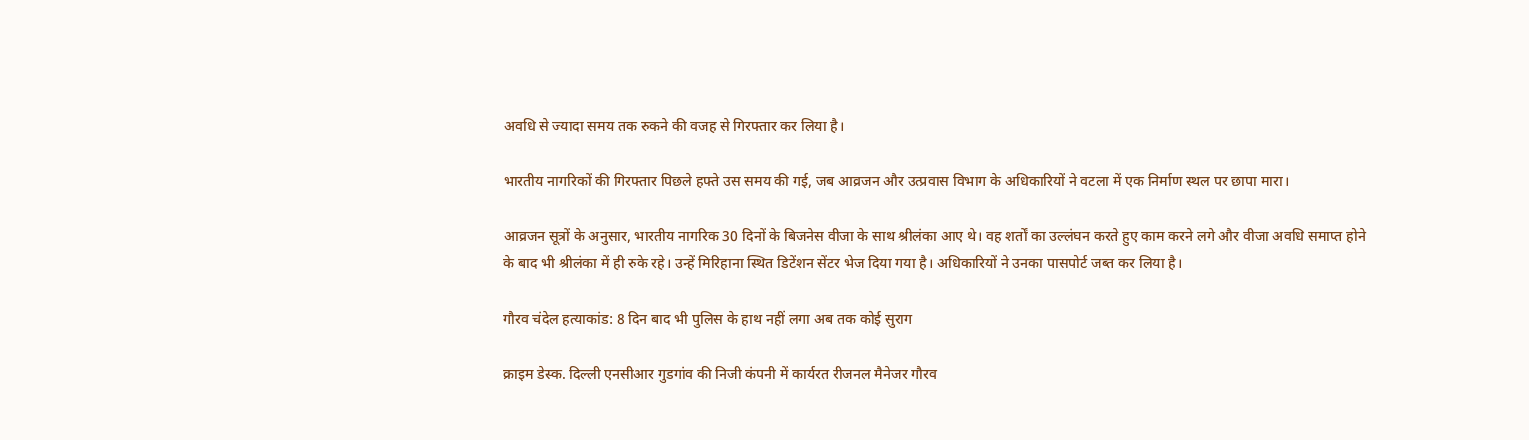अवधि से ज्यादा समय तक रुकने की वजह से गिरफ्तार कर लिया है।

भारतीय नागरिकों की गिरफ्तार पिछले हफ्ते उस समय की गई, जब आव्रजन और उत्प्रवास विभाग के अधिकारियों ने वटला में एक निर्माण स्थल पर छापा मारा।

आव्रजन सूत्रों के अनुसार, भारतीय नागरिक 30 दिनों के बिजनेस वीजा के साथ श्रीलंका आए थे। वह शर्तों का उल्लंघन करते हुए काम करने लगे और वीजा अवधि समाप्त होने के बाद भी श्रीलंका में ही रुके रहे। उन्हें मिरिहाना स्थित डिटेंशन सेंटर भेज दिया गया है। अधिकारियों ने उनका पासपोर्ट जब्त कर लिया है।

गौरव चंदेल हत्याकांड: 8 दिन बाद भी पुलिस के हाथ नहीं लगा अब तक कोई सुराग

क्राइम डेस्क. दिल्ली एनसीआर गुडगांव की निजी कंपनी में कार्यरत रीजनल मैनेजर गौरव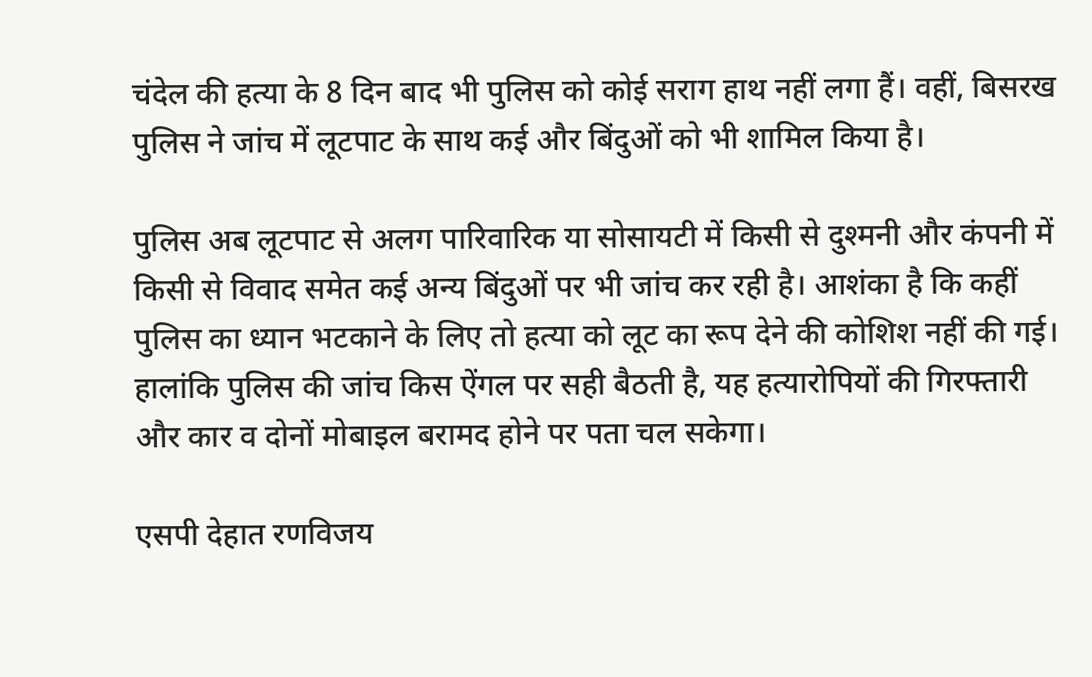चंदेल की हत्या के 8 दिन बाद भी पुलिस को कोई सराग हाथ नहीं लगा हैं। वहीं, बिसरख पुलिस ने जांच में लूटपाट के साथ कई और बिंदुओं को भी शामिल किया है।

पुलिस अब लूटपाट से अलग पारिवारिक या सोसायटी में किसी से दुश्मनी और कंपनी में किसी से विवाद समेत कई अन्य बिंदुओं पर भी जांच कर रही है। आशंका है कि कहीं पुलिस का ध्यान भटकाने के लिए तो हत्या को लूट का रूप देने की कोशिश नहीं की गई। हालांकि पुलिस की जांच किस ऐंगल पर सही बैठती है, यह हत्यारोपियों की गिरफ्तारी और कार व दोनों मोबाइल बरामद होने पर पता चल सकेगा।

एसपी देहात रणविजय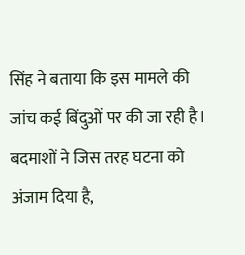सिंह ने बताया कि इस मामले की जांच कई बिंदुओं पर की जा रही है। बदमाशों ने जिस तरह घटना को अंजाम दिया है,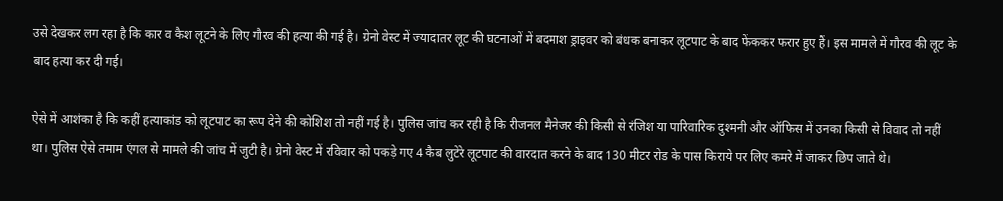उसे देखकर लग रहा है कि कार व कैश लूटने के लिए गौरव की हत्या की गई है। ग्रेनो वेस्ट में ज्यादातर लूट की घटनाओं में बदमाश ड्राइवर को बंधक बनाकर लूटपाट के बाद फेंककर फरार हुए हैं। इस मामले में गौरव की लूट के बाद हत्या कर दी गई।

ऐसे में आशंका है कि कहीं हत्याकांड को लूटपाट का रूप देने की कोशिश तो नहीं गई है। पुलिस जांच कर रही है कि रीजनल मैनेजर की किसी से रंजिश या पारिवारिक दुश्मनी और ऑफिस में उनका किसी से विवाद तो नहीं था। पुलिस ऐसे तमाम एंगल से मामले की जांच में जुटी है। ग्रेनो वेस्ट में रविवार को पकड़े गए 4 कैब लुटेरे लूटपाट की वारदात करने के बाद 130 मीटर रोड के पास किराये पर लिए कमरे में जाकर छिप जाते थे।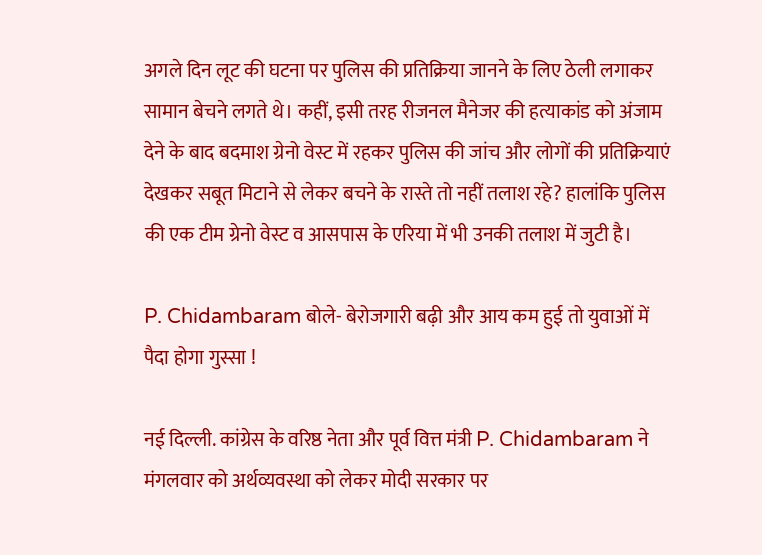अगले दिन लूट की घटना पर पुलिस की प्रतिक्रिया जानने के लिए ठेली लगाकर सामान बेचने लगते थे। कहीं, इसी तरह रीजनल मैनेजर की हत्याकांड को अंजाम देने के बाद बदमाश ग्रेनो वेस्ट में रहकर पुलिस की जांच और लोगों की प्रतिक्रियाएं देखकर सबूत मिटाने से लेकर बचने के रास्ते तो नहीं तलाश रहे? हालांकि पुलिस की एक टीम ग्रेनो वेस्ट व आसपास के एरिया में भी उनकी तलाश में जुटी है।

P. Chidambaram बोले- बेरोजगारी बढ़ी और आय कम हुई तो युवाओं में पैदा होगा गुस्सा !

नई दिल्ली. कांग्रेस के वरिष्ठ नेता और पूर्व वित्त मंत्री P. Chidambaram ने मंगलवार को अर्थव्यवस्था को लेकर मोदी सरकार पर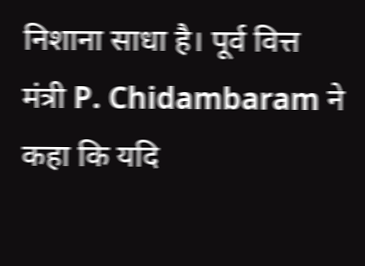निशाना साधा है। पूर्व वित्त मंत्री P. Chidambaram ने कहा कि यदि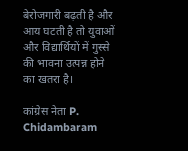बेरोजगारी बढ़ती है और आय घटती है तो युवाओं और विद्यार्थियों में गुस्से की भावना उत्पन्न होने का खतरा है।

कांग्रेस नेता P. Chidambaram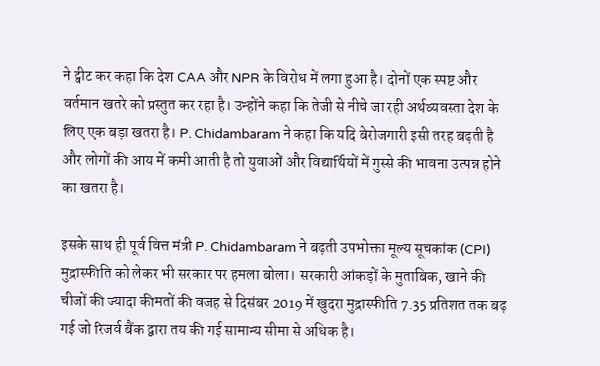ने ट्वीट कर कहा कि देश CAA और NPR के विरोध में लगा हुआ है। दोनों एक स्पष्ट और वर्तमान खतरे को प्रस्तुत कर रहा है। उन्होंने कहा कि तेजी से नीचे जा रही अर्थव्यवस्ता देश के लिए एक बड़ा खतरा है। P. Chidambaram ने कहा कि यदि बेरोजगारी इसी तरह बढ़ती है और लोगों की आय में कमी आती है तो युवाओं और विद्यार्थियों में गुस्से की भावना उत्पन्न होने का खतरा है।

इसके साथ ही पूर्व वित्त मंत्री P. Chidambaram ने बढ़ती उपभोक्ता मूल्य सूचकांक (CPI) मुद्रास्फीति को लेकर भी सरकार पर हमला बोला। सरकारी आंकड़ों के मुताबिक, खाने की चीजों की ज्यादा कीमतों की वजह से दिसंबर 2019 में खुदरा मुद्रास्फीति 7.35 प्रतिशत तक बढ़ गई जो रिजर्व बैंक द्वारा तय की गई सामान्य सीमा से अधिक है।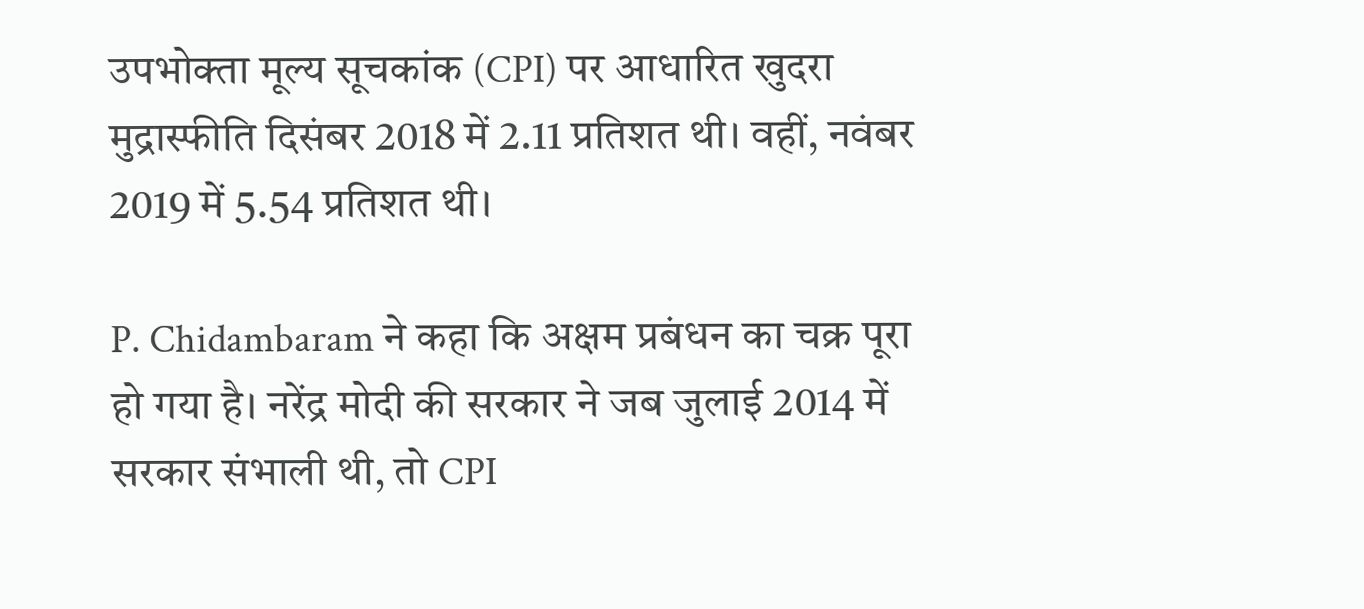उपभोक्ता मूल्य सूचकांक (CPI) पर आधारित खुदरा मुद्रास्फीति दिसंबर 2018 में 2.11 प्रतिशत थी। वहीं, नवंबर 2019 में 5.54 प्रतिशत थी।

P. Chidambaram ने कहा कि अक्षम प्रबंधन का चक्र पूरा हो गया है। नरेंद्र मोदी की सरकार ने जब जुलाई 2014 में सरकार संभाली थी, तो CPI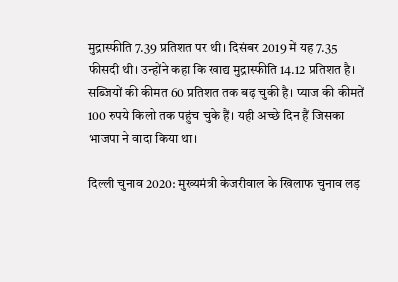मुद्रास्फीति 7.39 प्रतिशत पर थी। दिसंबर 2019 में यह 7.35 फीसदी थी। उन्होंने कहा कि खाद्य मुद्रास्फीति 14.12 प्रतिशत है। सब्जियों की कीमत 60 प्रतिशत तक बढ़ चुकी है। प्याज की कीमतें 100 रुपये किलो तक पहुंच चुके हैं। यही अच्छे दिन हैं जिसका भाजपा ने वादा किया था।

दिल्ली चुनाव 2020: मुख्यमंत्री केजरीवाल के खिलाफ चुनाव लड़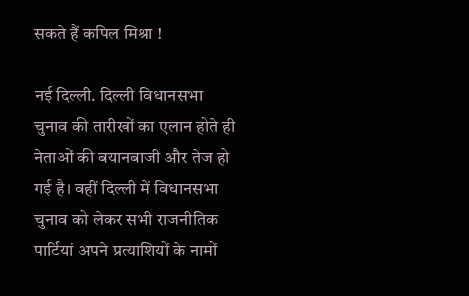सकते हैं कपिल मिश्रा !

नई दिल्ली. दिल्ली विधानसभा चुनाव की तारीखों का एलान होते ही नेताओं की बयानबाजी और तेज हो गई है। वहीं दिल्ली में विधानसभा चुनाव को लेकर सभी राजनीतिक पार्टियां अपने प्रत्याशियों के नामों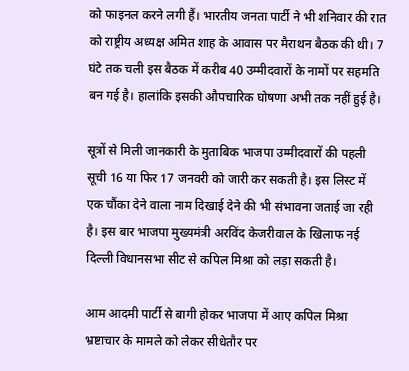को फाइनल करने लगी हैं। भारतीय जनता पार्टी ने भी शनिवार की रात को राष्ट्रीय अध्यक्ष अमित शाह के आवास पर मैराथन बैठक की थी। 7 घंटे तक चली इस बैठक में करीब 40 उम्मीदवारों के नामों पर सहमति बन गई है। हालांकि इसकी औपचारिक घोषणा अभी तक नहीं हुई है।

सूत्रों से मिली जानकारी के मुताबिक भाजपा उम्मीदवारों की पहली सूची 16 या फिर 17 जनवरी को जारी कर सकती है। इस लिस्ट में एक चौंका देने वाला नाम दिखाई देने की भी संभावना जताई जा रही है। इस बार भाजपा मुख्यमंत्री अरविंद केजरीवाल के खिलाफ नई दिल्ली विधानसभा सीट से कपिल मिश्रा को लड़ा सकती है।

आम आदमी पार्टी से बागी होकर भाजपा में आए कपिल मिश्रा भ्रष्टाचार के मामले को लेकर सीधेतौर पर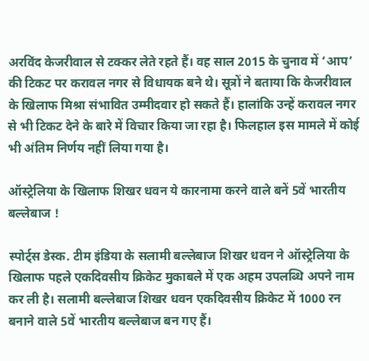अरविंद केजरीवाल से टक्कर लेते रहते हैं। वह साल 2015 के चुनाव में ‘आप’ की टिकट पर करावल नगर से विधायक बने थे। सूत्रों ने बताया कि केजरीवाल के खिलाफ मिश्रा संभावित उम्मीदवार हो सकते हैं। हालांकि उन्हें करावल नगर से भी टिकट देने के बारे में विचार किया जा रहा है। फिलहाल इस मामले में कोई भी अंतिम निर्णय नहीं लिया गया है।

ऑस्ट्रेलिया के खिलाफ शिखर धवन ये कारनामा करने वाले बनें 5वें भारतीय बल्लेबाज !

स्पोर्ट्स डेस्क. टीम इंडिया के सलामी बल्लेबाज शिखर धवन ने ऑस्ट्रेलिया के खिलाफ पहले एकदिवसीय क्रिकेट मुकाबले में एक अहम उपलब्धि अपने नाम कर ली है। सलामी बल्लेबाज शिखर धवन एकदिवसीय क्रिकेट में 1000 रन बनाने वाले 5वें भारतीय बल्लेबाज बन गए हैं।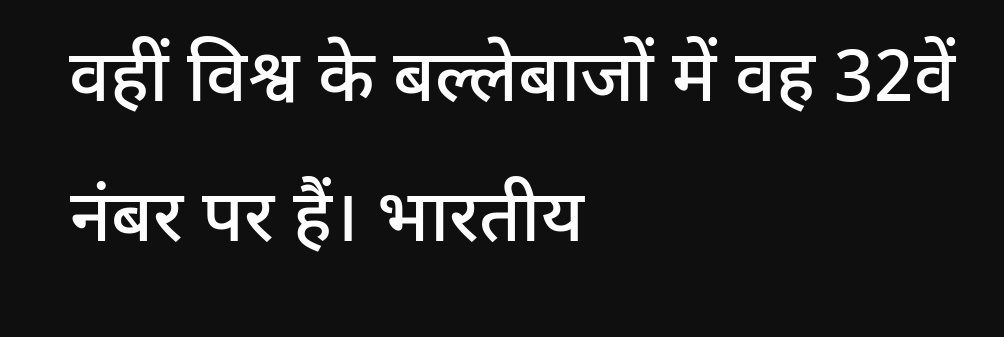वहीं विश्व के बल्लेबाजों में वह 32वें नंबर पर हैं। भारतीय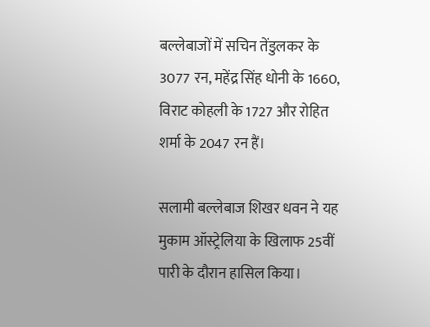बल्लेबाजों में सचिन तेंडुलकर के 3077 रन, महेंद्र सिंह धोनी के 1660, विराट कोहली के 1727 और रोहित शर्मा के 2047 रन हैं।

सलामी बल्लेबाज शिखर धवन ने यह मुकाम ऑस्ट्रेलिया के खिलाफ 25वीं पारी के दौरान हासिल किया।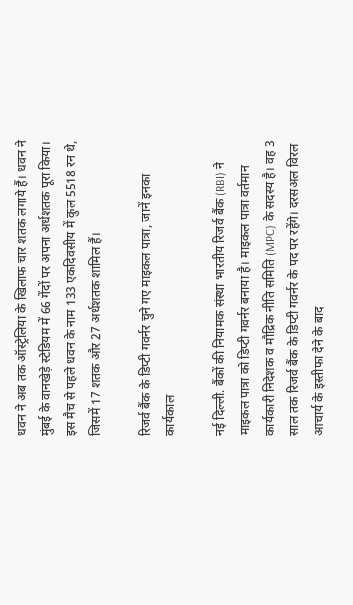धवन ने अब तक ऑस्ट्रेलिया के खिलाफ चार शतक लगाये हैं। धवन ने मुंबई के वानखेड़े स्टेडियम में 66 गेंदों पर अपना अर्धशतक पूरा किया। इस मैच से पहले धवन के नाम 133 एकदिवसीय में कुल 5518 रन थे, जिसमें 17 शतक और 27 अर्धशतक शामिल हैं।

रिजर्व बैंक के डिप्टी गवर्नर चुने गए माइकल पात्रा, जानें इनका कार्यकाल

नई दिल्ली. बैंकों की नियामक संस्था भारतीय रिजर्व बैंक (RBI) ने माइकल पात्रा को डिप्टी गवर्नर बनाया है। माइकल पात्रा वर्तमान कार्यकारी निदेशक व मौद्रिक नीति समिति (MPC) के सदस्य है। वह 3 साल तक रिजर्व बैंक के डिप्टी गवर्नर के पद पर रहेंगे। दरसअल विरल आचार्य के इस्तीफा देने के बाद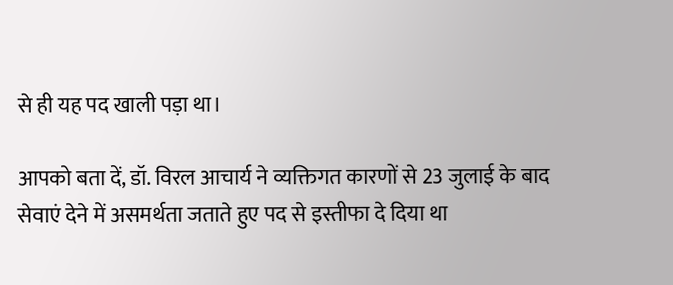से ही यह पद खाली पड़ा था।

आपको बता दें, डॉ. विरल आचार्य ने व्यक्तिगत कारणों से 23 जुलाई के बाद सेवाएं देने में असमर्थता जताते हुए पद से इस्तीफा दे दिया था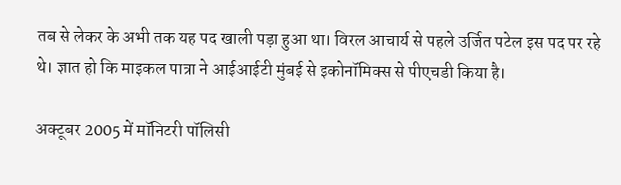तब से लेकर के अभी तक यह पद खाली पड़ा हुआ था। विरल आचार्य से पहले उर्जित पटेल इस पद पर रहे थे। ज्ञात हो कि माइकल पात्रा ने आईआईटी मुंबई से इकोनॉमिक्स से पीएचडी किया है।

अक्टूबर 2005 में मॉनिटरी पॉलिसी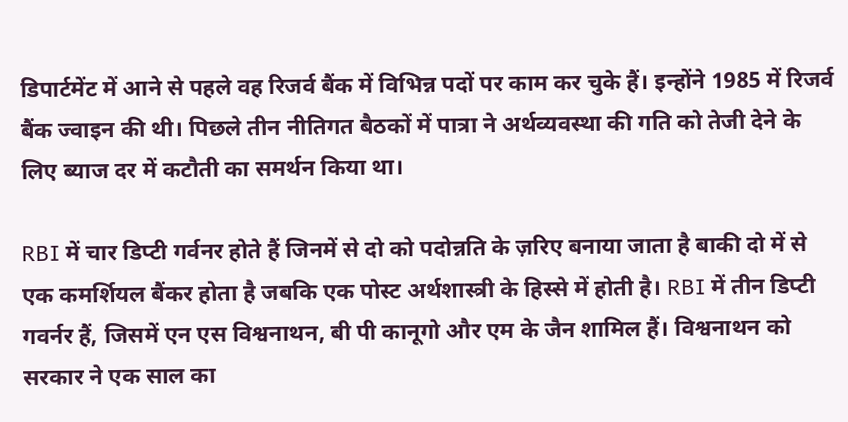डिपार्टमेंट में आने से पहले वह रिजर्व बैंक में विभिन्न पदों पर काम कर चुके हैं। इन्होंने 1985 में रिजर्व बैंक ज्वाइन की थी। पिछले तीन नीतिगत बैठकों में पात्रा ने अर्थव्यवस्था की गति को तेजी देने के लिए ब्याज दर में कटौती का समर्थन किया था।

RBI में चार डिप्टी गर्वनर होते हैं जिनमें से दो को पदोन्नति के ज़रिए बनाया जाता है बाकी दो में से एक कमर्शियल बैंकर होता है जबकि एक पोस्ट अर्थशास्त्री के हिस्से में होती है। RBI में तीन डिप्टी गवर्नर हैं, जिसमें एन एस विश्वनाथन, बी पी कानूगो और एम के जैन शामिल हैं। विश्वनाथन को सरकार ने एक साल का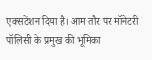एक्सटेंशन दिया है। आम तौर पर मॉनेटरी पॉलिसी के प्रमुख की भूमिका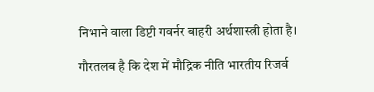निभाने वाला डिप्टी गवर्नर बाहरी अर्थशास्त्री होता है।

गौरतलब है कि देश में मौद्रिक नीति भारतीय रिजर्व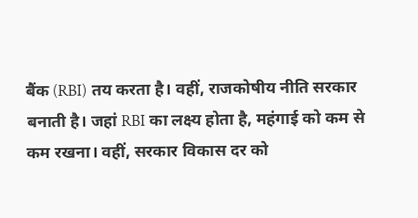बैंक (RBI) तय करता है। वहीं, राजकोषीय नीति सरकार बनाती है। जहां RBI का लक्ष्य होता है, महंगाई को कम से कम रखना। वहीं, सरकार विकास दर को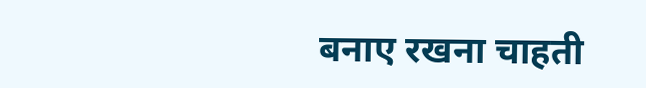बनाए रखना चाहती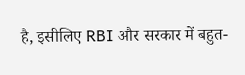है, इसीलिए RBI और सरकार में बहुत-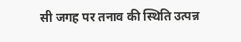सी जगह पर तनाव की स्थिति उत्पन्न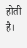होती है।